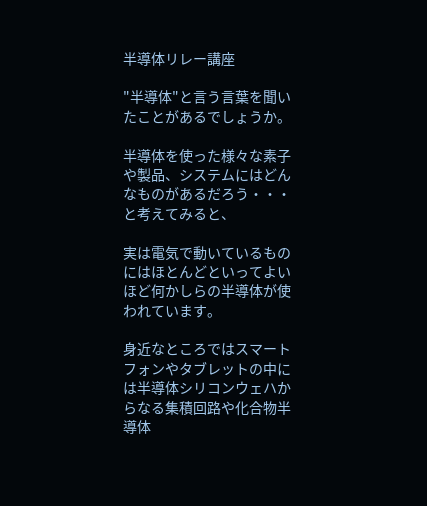半導体リレー講座

"半導体"と言う言葉を聞いたことがあるでしょうか。

半導体を使った様々な素子や製品、システムにはどんなものがあるだろう・・・と考えてみると、

実は電気で動いているものにはほとんどといってよいほど何かしらの半導体が使われています。

身近なところではスマートフォンやタブレットの中には半導体シリコンウェハからなる集積回路や化合物半導体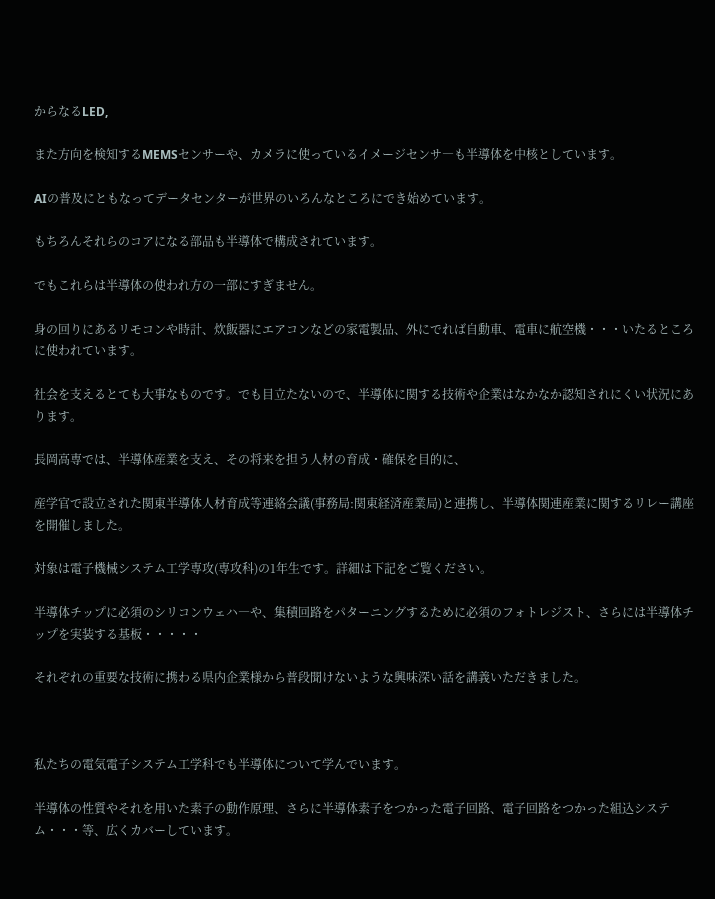からなるLED,

また方向を検知するMEMSセンサーや、カメラに使っているイメージセンサ―も半導体を中核としています。

AIの普及にともなってデータセンターが世界のいろんなところにでき始めています。

もちろんそれらのコアになる部品も半導体で構成されています。

でもこれらは半導体の使われ方の一部にすぎません。

身の回りにあるリモコンや時計、炊飯器にエアコンなどの家電製品、外にでれば自動車、電車に航空機・・・いたるところに使われています。

社会を支えるとても大事なものです。でも目立たないので、半導体に関する技術や企業はなかなか認知されにくい状況にあります。

長岡高専では、半導体産業を支え、その将来を担う人材の育成・確保を目的に、

産学官で設立された関東半導体人材育成等連絡会議(事務局:関東経済産業局)と連携し、半導体関連産業に関するリレー講座を開催しました。

対象は電子機械システム工学専攻(専攻科)の1年生です。詳細は下記をご覧ください。

半導体チップに必須のシリコンウェハ―や、集積回路をパターニングするために必須のフォトレジスト、さらには半導体チップを実装する基板・・・・・

それぞれの重要な技術に携わる県内企業様から普段聞けないような興味深い話を講義いただきました。



私たちの電気電子システム工学科でも半導体について学んでいます。

半導体の性質やそれを用いた素子の動作原理、さらに半導体素子をつかった電子回路、電子回路をつかった組込システム・・・等、広くカバーしています。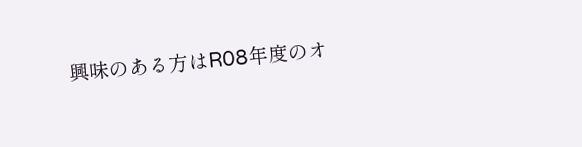興味のある方はR08年度のオ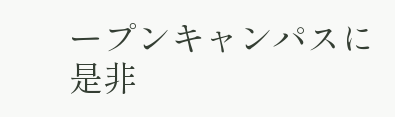ープンキャンパスに是非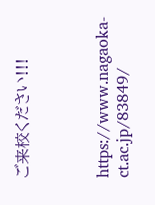ご来校ください!!!



https://www.nagaoka-ct.ac.jp/83849/